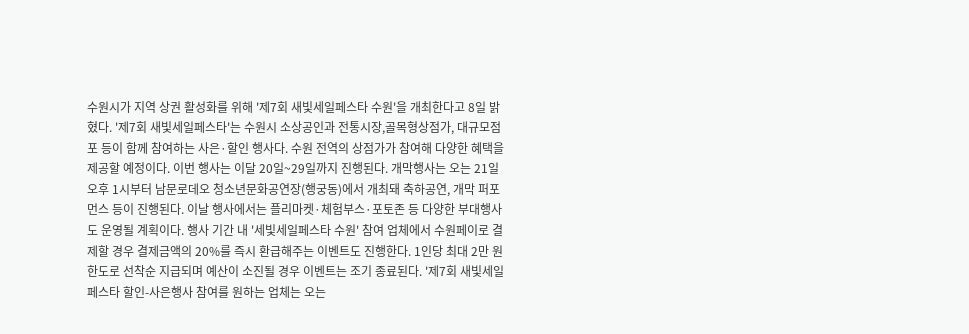수원시가 지역 상권 활성화를 위해 '제7회 새빛세일페스타 수원'을 개최한다고 8일 밝혔다. '제7회 새빛세일페스타'는 수원시 소상공인과 전통시장,골목형상점가, 대규모점포 등이 함께 참여하는 사은·할인 행사다. 수원 전역의 상점가가 참여해 다양한 혜택을 제공할 예정이다. 이번 행사는 이달 20일~29일까지 진행된다. 개막행사는 오는 21일 오후 1시부터 남문로데오 청소년문화공연장(행궁동)에서 개최돼 축하공연, 개막 퍼포먼스 등이 진행된다. 이날 행사에서는 플리마켓·체험부스·포토존 등 다양한 부대행사도 운영될 계획이다. 행사 기간 내 '세빛세일페스타 수원' 참여 업체에서 수원페이로 결제할 경우 결제금액의 20%를 즉시 환급해주는 이벤트도 진행한다. 1인당 최대 2만 원 한도로 선착순 지급되며 예산이 소진될 경우 이벤트는 조기 종료된다. '제7회 새빛세일페스타 할인-사은행사 참여를 원하는 업체는 오는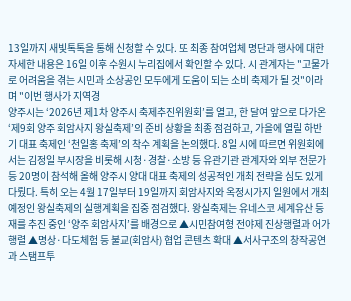13일까지 새빛톡톡을 통해 신청할 수 있다. 또 최종 참여업체 명단과 행사에 대한 자세한 내용은 16일 이후 수원시 누리집에서 확인할 수 있다. 시 관계자는 "고물가로 어려움을 겪는 시민과 소상공인 모두에게 도움이 되는 소비 축제가 될 것"이라며 "이번 행사가 지역경
양주시는 ‘2026년 제1차 양주시 축제추진위원회’를 열고, 한 달여 앞으로 다가온 ‘제9회 양주 회암사지 왕실축제’의 준비 상황을 최종 점검하고, 가을에 열릴 하반기 대표 축제인 ‘천일홍 축제’의 착수 계획을 논의했다. 8일 시에 따르면 위원회에서는 김정일 부시장을 비롯해 시청·경찰·소방 등 유관기관 관계자와 외부 전문가 등 20명이 참석해 올해 양주시 양대 대표 축제의 성공적인 개최 전략을 심도 있게 다뤘다. 특히 오는 4월 17일부터 19일까지 회암사지와 옥정시가지 일원에서 개최 예정인 왕실축제의 실행계획을 집중 점검했다. 왕실축제는 유네스코 세계유산 등재를 추진 중인 ‘양주 회암사지’를 배경으로 ▲시민참여형 전야제 진상행렬과 어가행렬 ▲명상·다도체험 등 불교(회암사) 협업 콘텐츠 확대 ▲서사구조의 창작공연과 스탬프투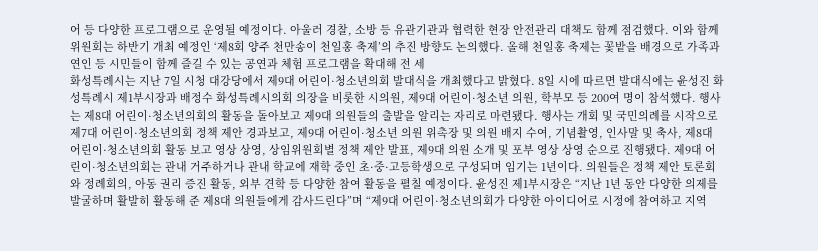어 등 다양한 프로그램으로 운영될 예정이다. 아울러 경찰, 소방 등 유관기관과 협력한 현장 안전관리 대책도 함께 점검했다. 이와 함께 위원회는 하반기 개최 예정인 ‘제8회 양주 천만송이 천일홍 축제’의 추진 방향도 논의했다. 올해 천일홍 축제는 꽃밭을 배경으로 가족과 연인 등 시민들이 함께 즐길 수 있는 공연과 체험 프로그램을 확대해 전 세
화성특례시는 지난 7일 시청 대강당에서 제9대 어린이·청소년의회 발대식을 개최했다고 밝혔다. 8일 시에 따르면 발대식에는 윤성진 화성특례시 제1부시장과 배정수 화성특례시의회 의장을 비롯한 시의원, 제9대 어린이·청소년 의원, 학부모 등 200여 명이 참석했다. 행사는 제8대 어린이·청소년의회의 활동을 돌아보고 제9대 의원들의 출발을 알리는 자리로 마련됐다. 행사는 개회 및 국민의례를 시작으로 제7대 어린이·청소년의회 정책 제안 경과보고, 제9대 어린이·청소년 의원 위촉장 및 의원 배지 수여, 기념촬영, 인사말 및 축사, 제8대 어린이·청소년의회 활동 보고 영상 상영, 상임위원회별 정책 제안 발표, 제9대 의원 소개 및 포부 영상 상영 순으로 진행됐다. 제9대 어린이·청소년의회는 관내 거주하거나 관내 학교에 재학 중인 초·중·고등학생으로 구성되며 임기는 1년이다. 의원들은 정책 제안 토론회와 정례회의, 아동 권리 증진 활동, 외부 견학 등 다양한 참여 활동을 펼칠 예정이다. 윤성진 제1부시장은 “지난 1년 동안 다양한 의제를 발굴하며 활발히 활동해 준 제8대 의원들에게 감사드린다”며 “제9대 어린이·청소년의회가 다양한 아이디어로 시정에 참여하고 지역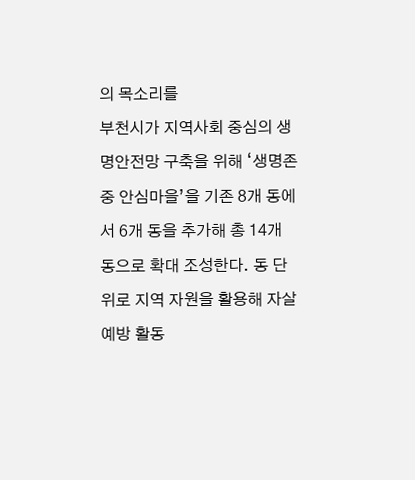의 목소리를
부천시가 지역사회 중심의 생명안전망 구축을 위해 ‘생명존중 안심마을’을 기존 8개 동에서 6개 동을 추가해 총 14개 동으로 확대 조성한다. 동 단위로 지역 자원을 활용해 자살 예방 활동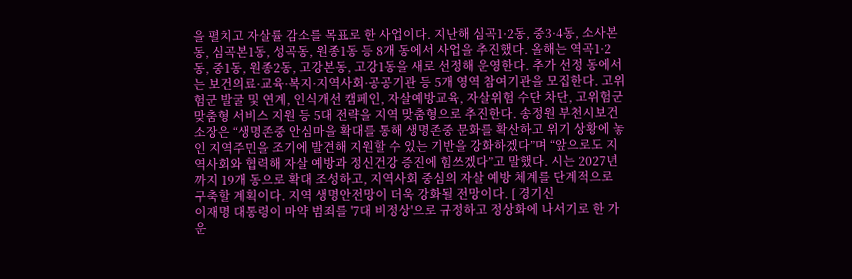을 펼치고 자살률 감소를 목표로 한 사업이다. 지난해 심곡1·2동, 중3·4동, 소사본동, 심곡본1동, 성곡동, 원종1동 등 8개 동에서 사업을 추진했다. 올해는 역곡1·2동, 중1동, 원종2동, 고강본동, 고강1동을 새로 선정해 운영한다. 추가 선정 동에서는 보건의료·교육·복지·지역사회·공공기관 등 5개 영역 참여기관을 모집한다. 고위험군 발굴 및 연계, 인식개선 캠페인, 자살예방교육, 자살위험 수단 차단, 고위험군 맞춤형 서비스 지원 등 5대 전략을 지역 맞춤형으로 추진한다. 송정원 부천시보건소장은 “생명존중 안심마을 확대를 통해 생명존중 문화를 확산하고 위기 상황에 놓인 지역주민을 조기에 발견해 지원할 수 있는 기반을 강화하겠다”며 “앞으로도 지역사회와 협력해 자살 예방과 정신건강 증진에 힘쓰겠다”고 말했다. 시는 2027년까지 19개 동으로 확대 조성하고, 지역사회 중심의 자살 예방 체계를 단계적으로 구축할 계획이다. 지역 생명안전망이 더욱 강화될 전망이다. [ 경기신
이재명 대통령이 마약 범죄를 '7대 비정상'으로 규정하고 정상화에 나서기로 한 가운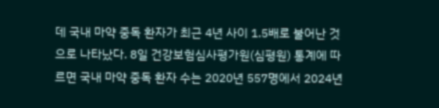데 국내 마약 중독 환자가 최근 4년 사이 1.5배로 불어난 것으로 나타났다. 8일 건강보험심사평가원(심평원) 통계에 따르면 국내 마약 중독 환자 수는 2020년 557명에서 2024년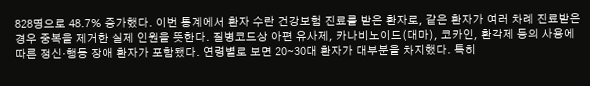828명으로 48.7% 증가했다. 이번 통계에서 환자 수란 건강보험 진료를 받은 환자로, 같은 환자가 여러 차례 진료받은 경우 중복을 제거한 실제 인원을 뜻한다. 질병코드상 아편 유사제, 카나비노이드(대마), 코카인, 환각제 등의 사용에 따른 정신·행동 장애 환자가 포함됐다. 연령별로 보면 20∼30대 환자가 대부분을 차지했다. 특히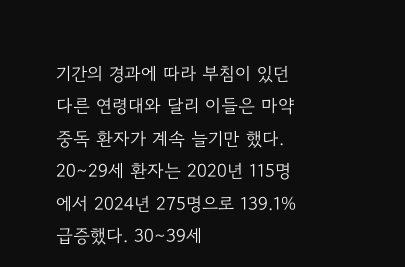기간의 경과에 따라 부침이 있던 다른 연령대와 달리 이들은 마약 중독 환자가 계속 늘기만 했다. 20∼29세 환자는 2020년 115명에서 2024년 275명으로 139.1% 급증했다. 30∼39세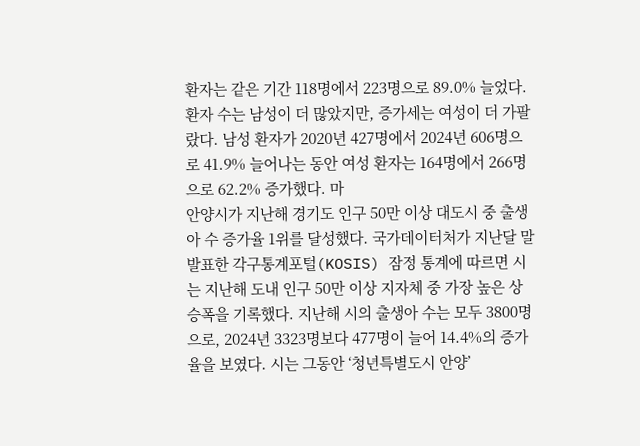환자는 같은 기간 118명에서 223명으로 89.0% 늘었다. 환자 수는 남성이 더 많았지만, 증가세는 여성이 더 가팔랐다. 남성 환자가 2020년 427명에서 2024년 606명으로 41.9% 늘어나는 동안 여성 환자는 164명에서 266명으로 62.2% 증가했다. 마
안양시가 지난해 경기도 인구 50만 이상 대도시 중 출생아 수 증가율 1위를 달성했다. 국가데이터처가 지난달 말 발표한 각구통계포털(KOSIS) 잠정 통계에 따르면 시는 지난해 도내 인구 50만 이상 지자체 중 가장 높은 상승폭을 기록했다. 지난해 시의 출생아 수는 모두 3800명으로, 2024년 3323명보다 477명이 늘어 14.4%의 증가율을 보였다. 시는 그동안 ‘청년특별도시 안양’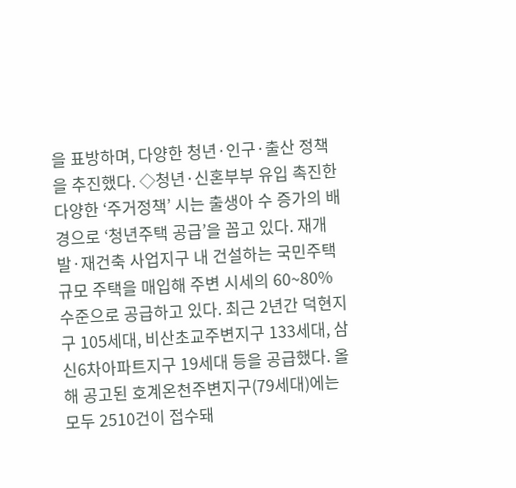을 표방하며, 다양한 청년·인구·출산 정책을 추진했다. ◇청년·신혼부부 유입 촉진한 다양한 ‘주거정책’ 시는 출생아 수 증가의 배경으로 ‘청년주택 공급’을 꼽고 있다. 재개발·재건축 사업지구 내 건설하는 국민주택규모 주택을 매입해 주변 시세의 60~80% 수준으로 공급하고 있다. 최근 2년간 덕현지구 105세대, 비산초교주변지구 133세대, 삼신6차아파트지구 19세대 등을 공급했다. 올해 공고된 호계온천주변지구(79세대)에는 모두 2510건이 접수돼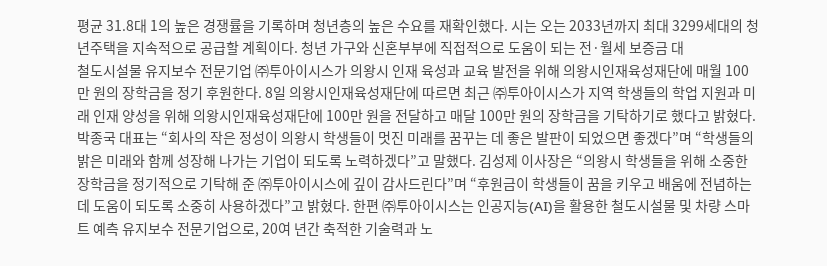평균 31.8대 1의 높은 경쟁률을 기록하며 청년층의 높은 수요를 재확인했다. 시는 오는 2033년까지 최대 3299세대의 청년주택을 지속적으로 공급할 계획이다. 청년 가구와 신혼부부에 직접적으로 도움이 되는 전·월세 보증금 대
철도시설물 유지보수 전문기업 ㈜투아이시스가 의왕시 인재 육성과 교육 발전을 위해 의왕시인재육성재단에 매월 100만 원의 장학금을 정기 후원한다. 8일 의왕시인재육성재단에 따르면 최근 ㈜투아이시스가 지역 학생들의 학업 지원과 미래 인재 양성을 위해 의왕시인재육성재단에 100만 원을 전달하고 매달 100만 원의 장학금을 기탁하기로 했다고 밝혔다. 박종국 대표는 “회사의 작은 정성이 의왕시 학생들이 멋진 미래를 꿈꾸는 데 좋은 발판이 되었으면 좋겠다”며 “학생들의 밝은 미래와 함께 성장해 나가는 기업이 되도록 노력하겠다”고 말했다. 김성제 이사장은 “의왕시 학생들을 위해 소중한 장학금을 정기적으로 기탁해 준 ㈜투아이시스에 깊이 감사드린다”며 “후원금이 학생들이 꿈을 키우고 배움에 전념하는 데 도움이 되도록 소중히 사용하겠다”고 밝혔다. 한편 ㈜투아이시스는 인공지능(AI)을 활용한 철도시설물 및 차량 스마트 예측 유지보수 전문기업으로, 20여 년간 축적한 기술력과 노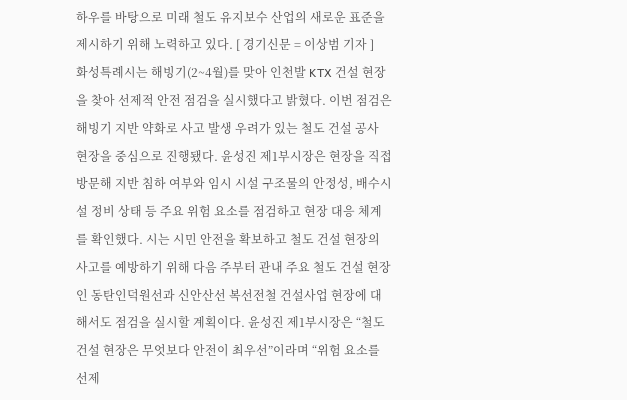하우를 바탕으로 미래 철도 유지보수 산업의 새로운 표준을 제시하기 위해 노력하고 있다. [ 경기신문 = 이상범 기자 ]
화성특례시는 해빙기(2~4월)를 맞아 인천발 KTX 건설 현장을 찾아 선제적 안전 점검을 실시했다고 밝혔다. 이번 점검은 해빙기 지반 약화로 사고 발생 우려가 있는 철도 건설 공사 현장을 중심으로 진행됐다. 윤성진 제1부시장은 현장을 직접 방문해 지반 침하 여부와 임시 시설 구조물의 안정성, 배수시설 정비 상태 등 주요 위험 요소를 점검하고 현장 대응 체계를 확인했다. 시는 시민 안전을 확보하고 철도 건설 현장의 사고를 예방하기 위해 다음 주부터 관내 주요 철도 건설 현장인 동탄인덕원선과 신안산선 복선전철 건설사업 현장에 대해서도 점검을 실시할 계획이다. 윤성진 제1부시장은 “철도 건설 현장은 무엇보다 안전이 최우선”이라며 “위험 요소를 선제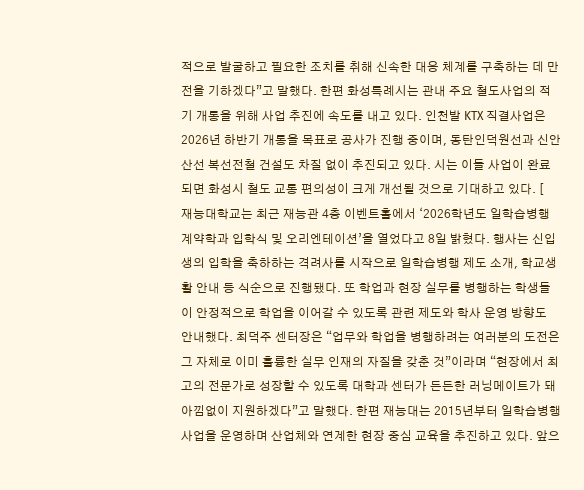적으로 발굴하고 필요한 조치를 취해 신속한 대응 체계를 구축하는 데 만전을 기하겠다”고 말했다. 한편 화성특례시는 관내 주요 철도사업의 적기 개통을 위해 사업 추진에 속도를 내고 있다. 인천발 KTX 직결사업은 2026년 하반기 개통을 목표로 공사가 진행 중이며, 동탄인덕원선과 신안산선 복선전철 건설도 차질 없이 추진되고 있다. 시는 이들 사업이 완료되면 화성시 철도 교통 편의성이 크게 개선될 것으로 기대하고 있다. [
재능대학교는 최근 재능관 4층 이벤트홀에서 ‘2026학년도 일학습병행 계약학과 입학식 및 오리엔테이션’을 열었다고 8일 밝혔다. 행사는 신입생의 입학을 축하하는 격려사를 시작으로 일학습병행 제도 소개, 학교생활 안내 등 식순으로 진행됐다. 또 학업과 현장 실무를 병행하는 학생들이 안정적으로 학업을 이어갈 수 있도록 관련 제도와 학사 운영 방향도 안내했다. 최덕주 센터장은 “업무와 학업을 병행하려는 여러분의 도전은 그 자체로 이미 훌륭한 실무 인재의 자질을 갖춘 것”이라며 “현장에서 최고의 전문가로 성장할 수 있도록 대학과 센터가 든든한 러닝메이트가 돼 아낌없이 지원하겠다”고 말했다. 한편 재능대는 2015년부터 일학습병행 사업을 운영하며 산업체와 연계한 현장 중심 교육을 추진하고 있다. 앞으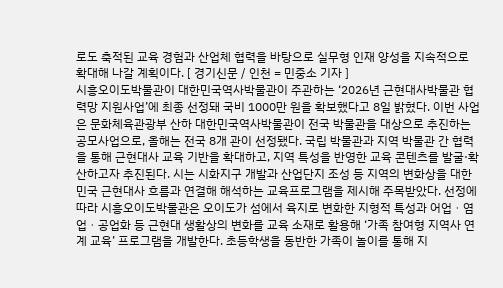로도 축적된 교육 경험과 산업체 협력을 바탕으로 실무형 인재 양성을 지속적으로 확대해 나갈 계획이다. [ 경기신문 / 인천 = 민중소 기자 ]
시흥오이도박물관이 대한민국역사박물관이 주관하는 ‘2026년 근현대사박물관 협력망 지원사업’에 최종 선정돼 국비 1000만 원을 확보했다고 8일 밝혔다. 이번 사업은 문화체육관광부 산하 대한민국역사박물관이 전국 박물관을 대상으로 추진하는 공모사업으로, 올해는 전국 8개 관이 선정됐다. 국립 박물관과 지역 박물관 간 협력을 통해 근현대사 교육 기반을 확대하고, 지역 특성을 반영한 교육 콘텐츠를 발굴·확산하고자 추진된다. 시는 시화지구 개발과 산업단지 조성 등 지역의 변화상을 대한민국 근현대사 흐름과 연결해 해석하는 교육프로그램을 제시해 주목받았다. 선정에 따라 시흥오이도박물관은 오이도가 섬에서 육지로 변화한 지형적 특성과 어업ㆍ염업ㆍ공업화 등 근현대 생활상의 변화를 교육 소재로 활용해 ‘가족 참여형 지역사 연계 교육’ 프로그램을 개발한다. 초등학생을 동반한 가족이 놀이를 통해 지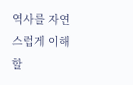역사를 자연스럽게 이해할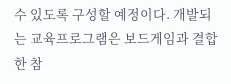수 있도록 구성할 예정이다. 개발되는 교육프로그램은 보드게임과 결합한 참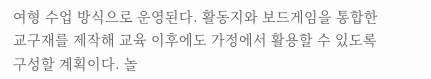여형 수업 방식으로 운영된다. 활동지와 보드게임을 통합한 교구재를 제작해 교육 이후에도 가정에서 활용할 수 있도록 구성할 계획이다. 놀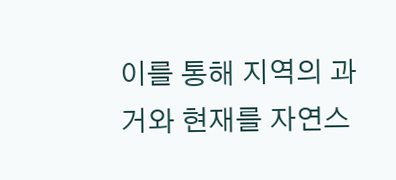이를 통해 지역의 과거와 현재를 자연스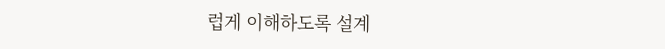럽게 이해하도록 설계